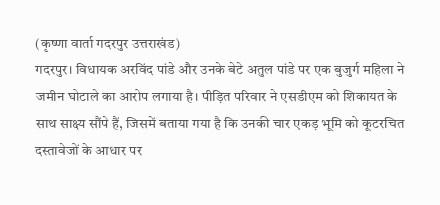(कृष्णा वार्ता गदरपुर उत्तराखंड)
गदरपुर। विधायक अरविंद पांडे और उनके बेटे अतुल पांडे पर एक बुजुर्ग महिला ने जमीन घोटाले का आरोप लगाया है। पीड़ित परिवार ने एसडीएम को शिकायत के साथ साक्ष्य सौंपे हैं, जिसमें बताया गया है कि उनकी चार एकड़ भूमि को कूटरचित दस्तावेजों के आधार पर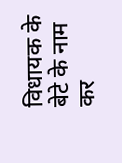विधायक के बेटे के नाम कर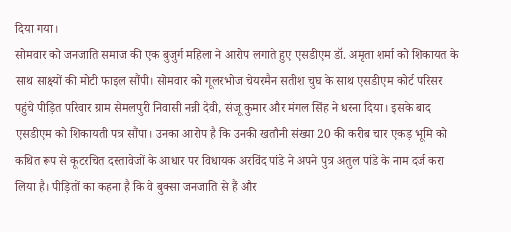दिया गया।
सोमवार को जनजाति समाज की एक बुजुर्ग महिला ने आरोप लगाते हुए एसडीएम डॉ. अमृता शर्मा को शिकायत के साथ साक्ष्यों की मोटी फाइल सौंपी। सोमवार को गूलरभोज चेयरमैन सतीश चुघ के साथ एसडीएम कोर्ट परिसर पहुंचे पीड़ित परिवार ग्राम सेमलपुरी निवासी नन्नी देवी, संजू कुमार और मंगल सिंह ने धरना दिया। इसके बाद एसडीएम को शिकायती पत्र सौंपा। उनका आरोप है कि उनकी खतौनी संख्या 20 की करीब चार एकड़ भूमि को कथित रूप से कूटरचित दस्तावेजों के आधार पर विधायक अरविंद पांडे ने अपने पुत्र अतुल पांडे के नाम दर्ज करा लिया है। पीड़ितों का कहना है कि वे बुक्सा जनजाति से हैं और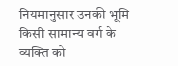नियमानुसार उनकी भूमि किसी सामान्य वर्ग के व्यक्ति को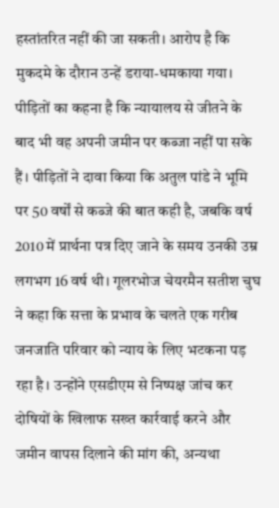हस्तांतरित नहीं की जा सकती। आरोप है कि मुकदमे के दौरान उन्हें डराया-धमकाया गया। पीड़ितों का कहना है कि न्यायालय से जीतने के बाद भी वह अपनी जमीन पर कब्जा नहीं पा सके हैं। पीड़ितों ने दावा किया कि अतुल पांडे ने भूमि पर 50 वर्षों से कब्जे की बात कही है, जबकि वर्ष 2010 में प्रार्थना पत्र दिए जाने के समय उनकी उम्र लगभग 16 वर्ष थी। गूलरभोज चेयरमैन सतीश चुघ ने कहा कि सत्ता के प्रभाव के चलते एक गरीब जनजाति परिवार को न्याय के लिए भटकना पड़ रहा है। उन्होंने एसडीएम से निष्पक्ष जांच कर दोषियों के खिलाफ सख्त कार्रवाई करने और जमीन वापस दिलाने की मांग की, अन्यथा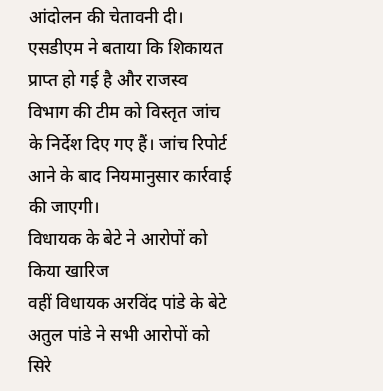आंदोलन की चेतावनी दी। एसडीएम ने बताया कि शिकायत प्राप्त हो गई है और राजस्व विभाग की टीम को विस्तृत जांच के निर्देश दिए गए हैं। जांच रिपोर्ट आने के बाद नियमानुसार कार्रवाई की जाएगी।
विधायक के बेटे ने आरोपों को किया खारिज
वहीं विधायक अरविंद पांडे के बेटे अतुल पांडे ने सभी आरोपों को सिरे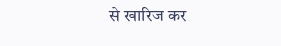से खारिज कर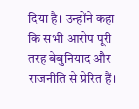दिया है। उन्होंने कहा कि सभी आरोप पूरी तरह बेबुनियाद और राजनीति से प्रेरित हैं।